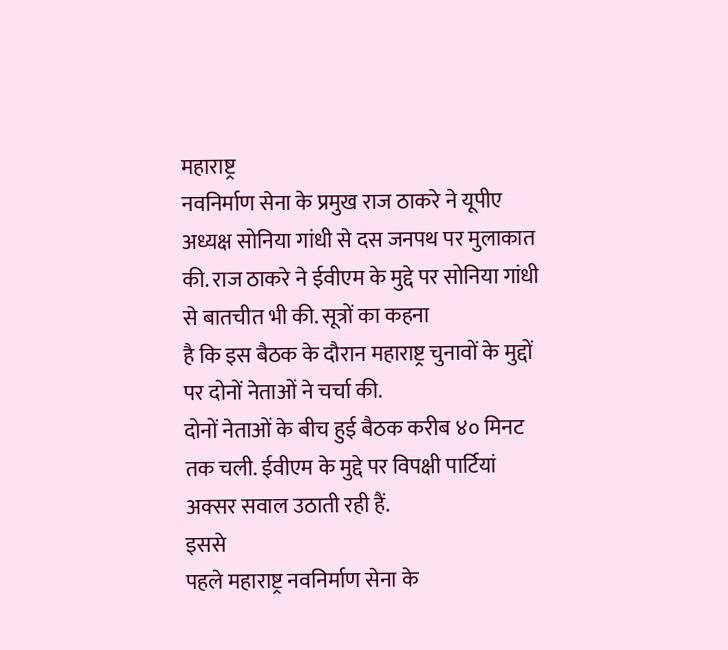महाराष्ट्र
नवनिर्माण सेना के प्रमुख राज ठाकरे ने यूपीए अध्यक्ष सोनिया गांधी से दस जनपथ पर मुलाकात
की. राज ठाकरे ने ईवीएम के मुद्दे पर सोनिया गांधी से बातचीत भी की. सूत्रों का कहना
है कि इस बैठक के दौरान महाराष्ट्र चुनावों के मुद्दों पर दोनों नेताओं ने चर्चा की.
दोनों नेताओं के बीच हुई बैठक करीब ४० मिनट तक चली. ईवीएम के मुद्दे पर विपक्षी पार्टियां
अक्सर सवाल उठाती रही हैं.
इससे
पहले महाराष्ट्र नवनिर्माण सेना के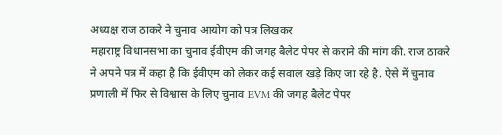अध्यक्ष राज ठाकरे ने चुनाव आयोग को पत्र लिखकर
महाराष्ट्र विधानसभा का चुनाव ईवीएम की जगह बैलेट पेपर से कराने की मांग की. राज ठाकरे
ने अपने पत्र में कहा है कि ईवीएम को लेकर कई सवाल खड़े किए जा रहे है. ऐसे में चुनाव
प्रणाली में फिर से विश्वास के लिए चुनाव EVM की जगह बैलेट पेपर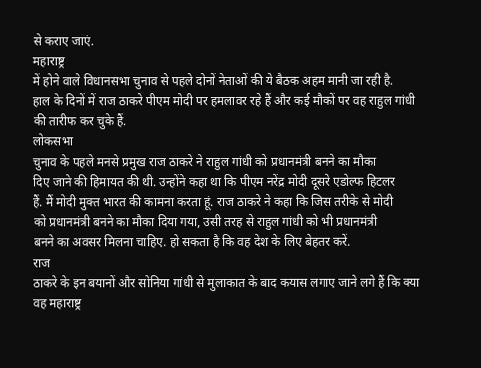से कराए जाएं.
महाराष्ट्र
में होने वाले विधानसभा चुनाव से पहले दोनों नेताओं की ये बैठक अहम मानी जा रही है.
हाल के दिनों में राज ठाकरे पीएम मोदी पर हमलावर रहे हैं और कई मौकों पर वह राहुल गांधी
की तारीफ कर चुके हैं.
लोकसभा
चुनाव के पहले मनसे प्रमुख राज ठाकरे ने राहुल गांधी को प्रधानमंत्री बनने का मौका
दिए जाने की हिमायत की थी. उन्होंने कहा था कि पीएम नरेंद्र मोदी दूसरे एडोल्फ हिटलर
हैं. मैं मोदी मुक्त भारत की कामना करता हूं. राज ठाकरे ने कहा कि जिस तरीके से मोदी
को प्रधानमंत्री बनने का मौका दिया गया, उसी तरह से राहुल गांधी को भी प्रधानमंत्री
बनने का अवसर मिलना चाहिए. हो सकता है कि वह देश के लिए बेहतर करें.
राज
ठाकरे के इन बयानों और सोनिया गांधी से मुलाकात के बाद कयास लगाए जाने लगे हैं कि क्या
वह महाराष्ट्र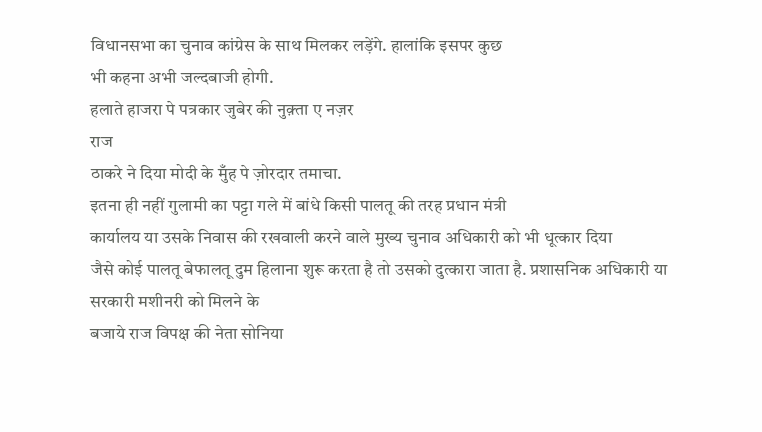विधानसभा का चुनाव कांग्रेस के साथ मिलकर लड़ेंगे. हालांकि इसपर कुछ
भी कहना अभी जल्दबाजी होगी.
हलाते हाजरा पे पत्रकार जुबेर की नुक़्ता ए नज़र
राज
ठाकरे ने दिया मोदी के मुँह पे ज़ोरदार तमाचा.
इतना ही नहीं गुलामी का पट्टा गले में बांधे किसी पालतू की तरह प्रधान मंत्री
कार्यालय या उसके निवास की रखवाली करने वाले मुख्य चुनाव अधिकारी को भी धूत्कार दिया
जैसे कोई पालतू बेफालतू दुम हिलाना शुरू करता है तो उसको दुत्कारा जाता है. प्रशासनिक अधिकारी या सरकारी मशीनरी को मिलने के
बजाये राज विपक्ष की नेता सोनिया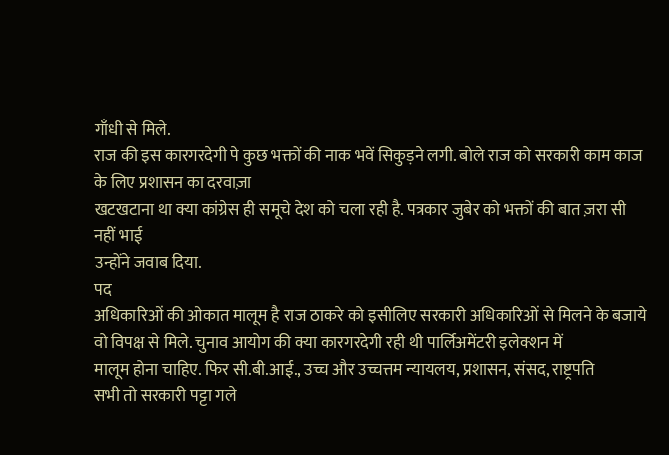गाँधी से मिले.
राज की इस कारगरदेगी पे कुछ भक्तों की नाक भवें सिकुड़ने लगी. बोले राज को सरकारी काम काज के लिए प्रशासन का दरवाज़ा
खटखटाना था क्या कांग्रेस ही समूचे देश को चला रही है. पत्रकार जुबेर को भक्तों की बात ज़रा सी नहीं भाई
उन्होंने जवाब दिया.
पद
अधिकारिओं की ओकात मालूम है राज ठाकरे को इसीलिए सरकारी अधिकारिओं से मिलने के बजाये
वो विपक्ष से मिले. चुनाव आयोग की क्या कारगरदेगी रही थी पार्लिअमेंटरी इलेक्शन में
मालूम होना चाहिए. फिर सी.बी.आई., उच्च और उच्चत्तम न्यायलय, प्रशासन, संसद, राष्ट्रपति
सभी तो सरकारी पट्टा गले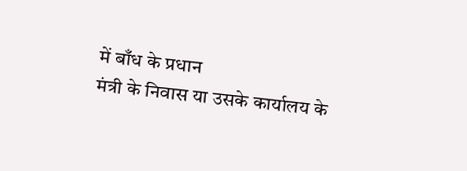में बाँध के प्रधान
मंत्री के निवास या उसके कार्यालय के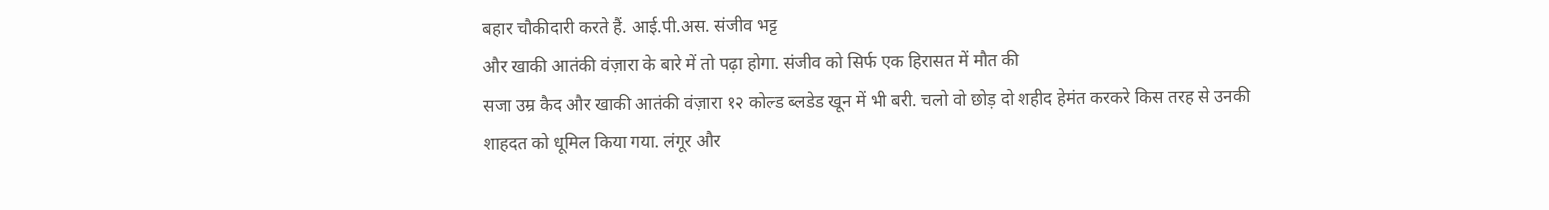बहार चौकीदारी करते हैं. आई.पी.अस. संजीव भट्ट
और खाकी आतंकी वंज़ारा के बारे में तो पढ़ा होगा. संजीव को सिर्फ एक हिरासत में मौत की
सजा उम्र कैद और खाकी आतंकी वंज़ारा १२ कोल्ड ब्लडेड खून में भी बरी. चलो वो छोड़ दो शहीद हेमंत करकरे किस तरह से उनकी
शाहदत को धूमिल किया गया. लंगूर और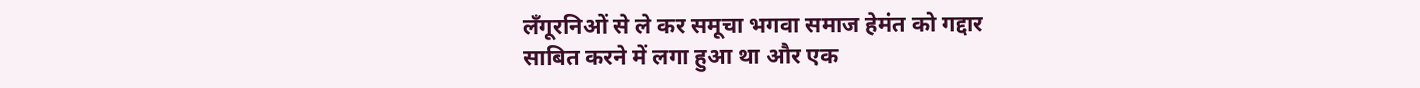लँगूरनिओं से ले कर समूचा भगवा समाज हेमंत को गद्दार
साबित करने में लगा हुआ था और एक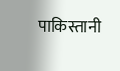पाकिस्तानी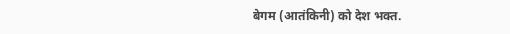बेगम (आतंकिनी) को देश भक्त.